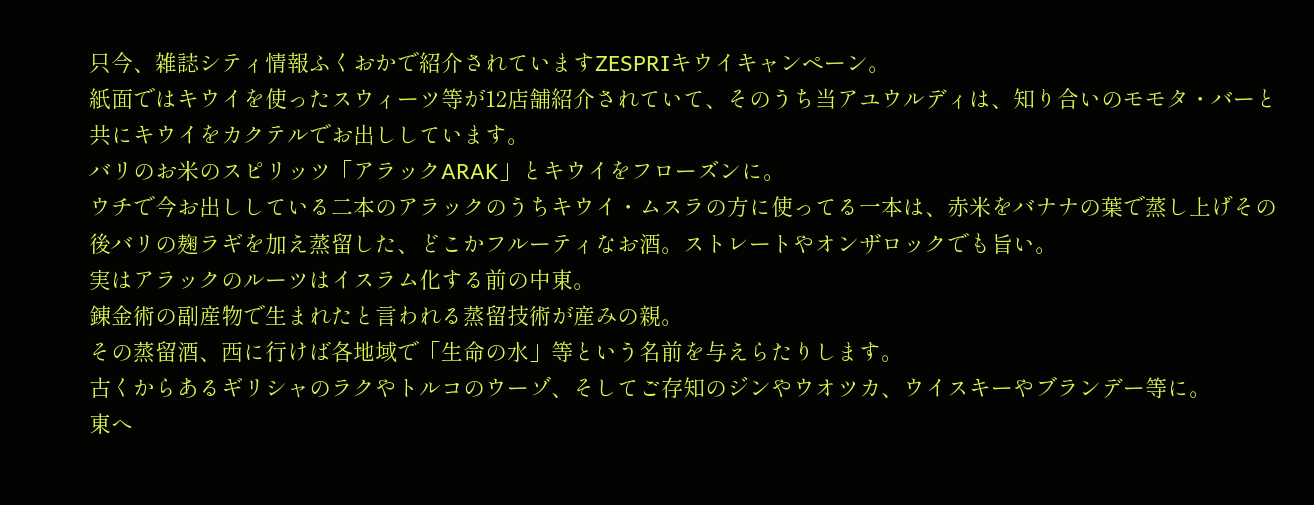只今、雑誌シティ情報ふくおかで紹介されていますZESPRIキウイキャンペーン。
紙面ではキウイを使ったスウィーツ等が12店舗紹介されていて、そのうち当アユウルディは、知り合いのモモタ・バーと共にキウイをカクテルでお出ししています。
バリのお米のスピリッツ「アラックARAK」とキウイをフローズンに。
ウチで今お出ししている二本のアラックのうちキウイ・ムスラの方に使ってる一本は、赤米をバナナの葉で蒸し上げその後バリの麹ラギを加え蒸留した、どこかフルーティなお酒。ストレートやオンザロックでも旨い。
実はアラックのルーツはイスラム化する前の中東。
錬金術の副産物で生まれたと言われる蒸留技術が産みの親。
その蒸留酒、西に行けば各地域で「生命の水」等という名前を与えらたりします。
古くからあるギリシャのラクやトルコのウーゾ、そしてご存知のジンやウオツカ、ウイスキーやブランデー等に。
東へ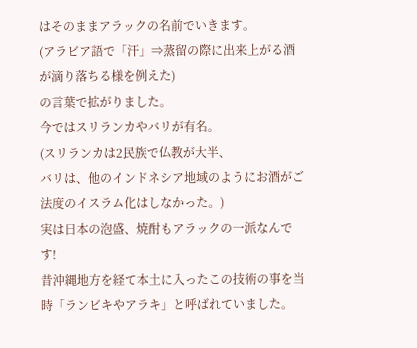はそのままアラックの名前でいきます。
(アラビア語で「汗」⇒蒸留の際に出来上がる酒が滴り落ちる様を例えた)
の言葉で拡がりました。
今ではスリランカやバリが有名。
(スリランカは2民族で仏教が大半、
バリは、他のインドネシア地域のようにお酒がご法度のイスラム化はしなかった。)
実は日本の泡盛、焼酎もアラックの一派なんです!
昔沖縄地方を経て本土に入ったこの技術の事を当時「ランビキやアラキ」と呼ばれていました。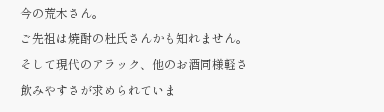今の荒木さん。
ご先祖は焼酎の杜氏さんかも知れません。
そして現代のアラック、他のお酒同様軽さ飲みやすさが求められていま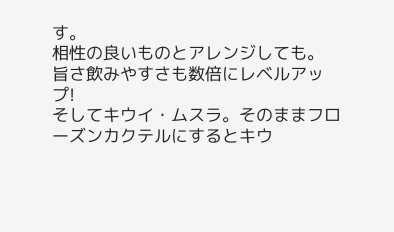す。
相性の良いものとアレンジしても。
旨さ飲みやすさも数倍にレベルアップ!
そしてキウイ・ムスラ。そのままフローズンカクテルにするとキウ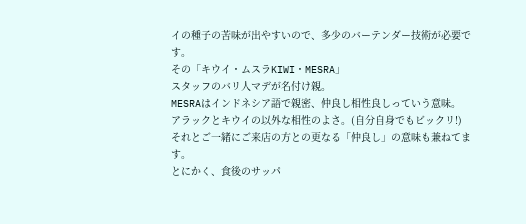イの種子の苦味が出やすいので、多少のバーテンダー技術が必要です。
その「キウイ・ムスラKIWI・MESRA」
スタッフのバリ人マデが名付け親。
MESRAはインドネシア語で親密、仲良し相性良しっていう意味。
アラックとキウイの以外な相性のよさ。(自分自身でもビックリ!)
それとご一緒にご来店の方との更なる「仲良し」の意味も兼ねてます。
とにかく、食後のサッパ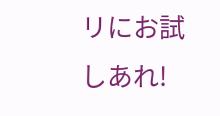リにお試しあれ!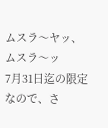ムスラ〜ヤッ、ムスラ〜ッ
7月31日迄の限定なので、さ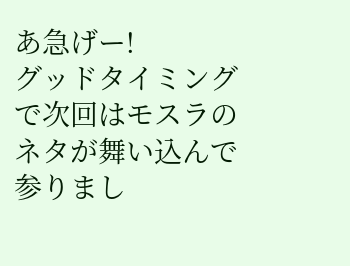あ急げー!
グッドタイミングで次回はモスラのネタが舞い込んで参りまし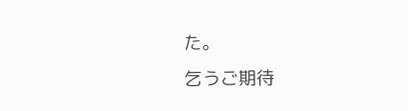た。
乞うご期待